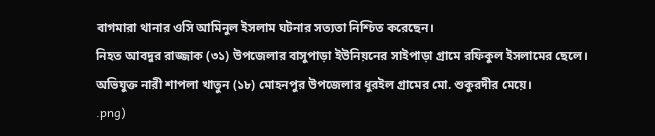বাগমারা থানার ওসি আমিনুল ইসলাম ঘটনার সত্যতা নিশ্চিত করেছেন।
নিহত আবদুর রাজ্জাক (৩১) উপজেলার বাসুপাড়া ইউনিয়নের সাইপাড়া গ্রামে রফিকুল ইসলামের ছেলে। অভিযুক্ত নারী শাপলা খাতুন (১৮) মোহনপুর উপজেলার ধুরইল গ্রামের মো. শুকুরদীর মেয়ে।
.png)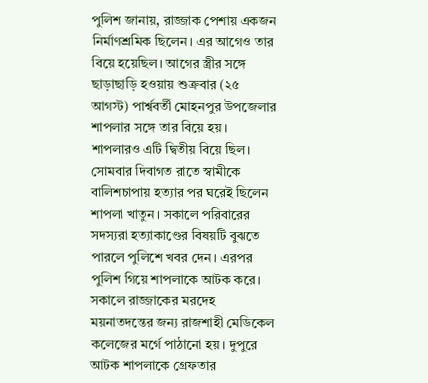পুলিশ জানায়, রাজ্জাক পেশায় একজন নির্মাণশ্রমিক ছিলেন। এর আগেও তার বিয়ে হয়েছিল। আগের স্ত্রীর সঙ্গে ছাড়াছাড়ি হওয়ায় শুক্রবার (২৫ আগস্ট) পার্শ্ববর্তী মোহনপুর উপজেলার শাপলার সঙ্গে তার বিয়ে হয়। শাপলারও এটি দ্বিতীয় বিয়ে ছিল। সোমবার দিবাগত রাতে স্বামীকে বালিশচাপায় হত্যার পর ঘরেই ছিলেন শাপলা খাতুন। সকালে পরিবারের সদস্যরা হত্যাকাণ্ডের বিষয়টি বুঝতে পারলে পুলিশে খবর দেন। এরপর পুলিশ গিয়ে শাপলাকে আটক করে। সকালে রাজ্জাকের মরদেহ ময়নাতদন্তের জন্য রাজশাহী মেডিকেল কলেজের মর্গে পাঠানো হয়। দুপুরে আটক শাপলাকে গ্রেফতার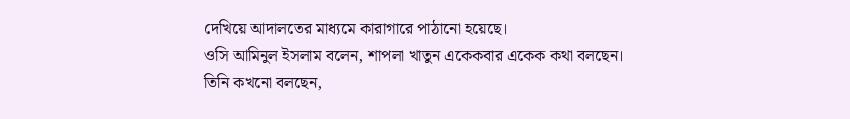দেখিয়ে আদালতের মাধ্যমে কারাগারে পাঠানো হয়েছে।
ওসি আমিনুল ইসলাম বলেন, শাপলা খাতুন একেকবার একেক কথা বলছেন। তিনি কখনো বলছেন,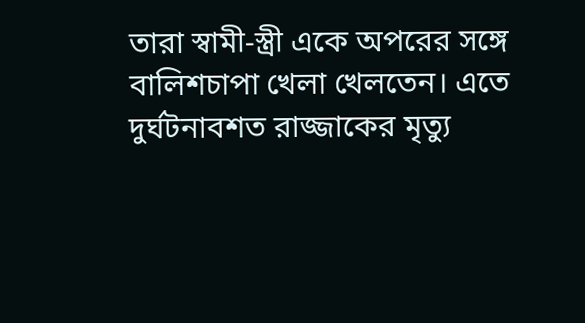তারা স্বামী-স্ত্রী একে অপরের সঙ্গে বালিশচাপা খেলা খেলতেন। এতে দুর্ঘটনাবশত রাজ্জাকের মৃত্যু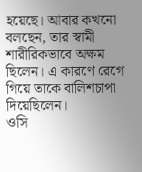হয়েছে। আবার কখনো বলছেন, তার স্বামী শারীরিকভাবে অক্ষম ছিলেন। এ কারণে রেগে গিয়ে তাকে বালিশচাপা দিয়েছিলেন।
ওসি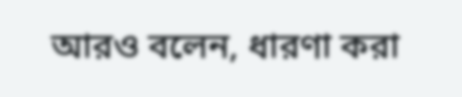আরও বলেন, ধারণা করা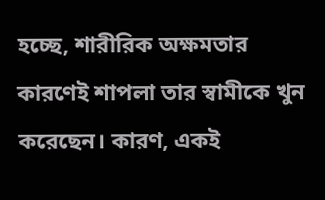হচ্ছে, শারীরিক অক্ষমতার কারণেই শাপলা তার স্বামীকে খুন করেছেন। কারণ, একই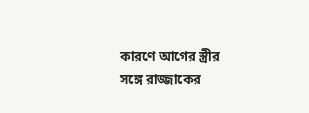কারণে আগের স্ত্রীর সঙ্গে রাজ্জাকের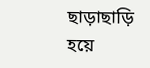ছাড়াছাড়ি হয়ে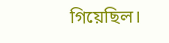গিয়েছিল।